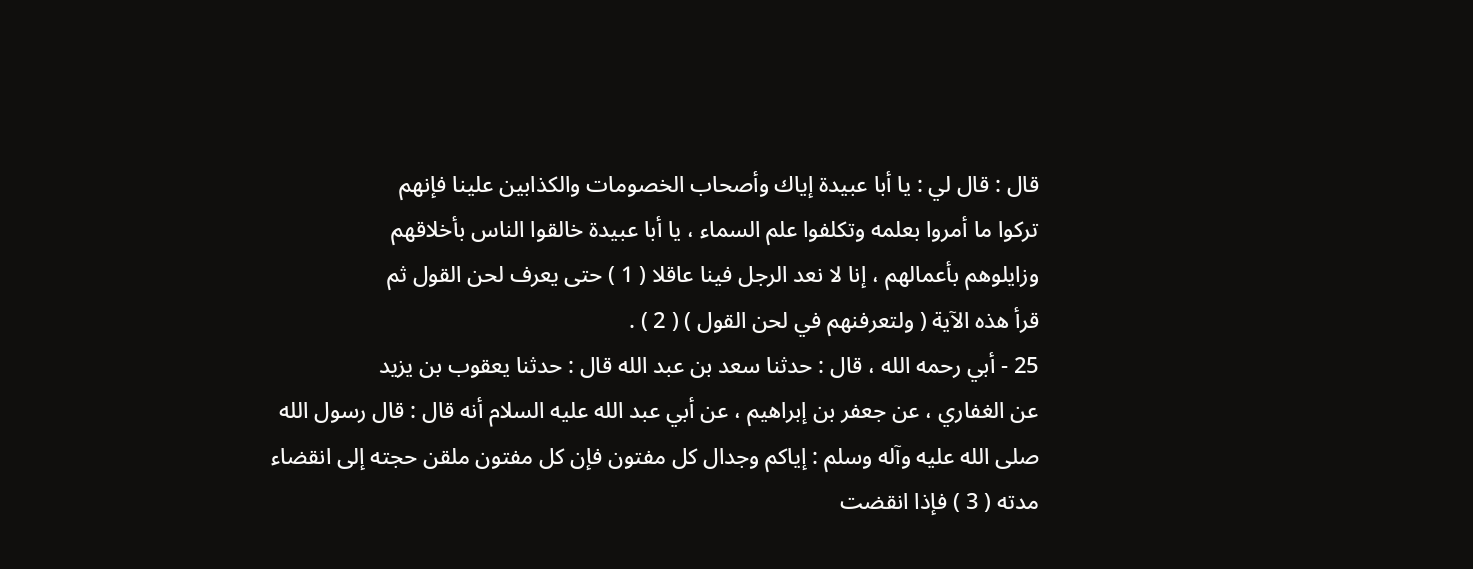قال : قال لي : يا أبا عبيدة إياك وأصحاب الخصومات والكذابين علينا فإنهم
تركوا ما أمروا بعلمه وتكلفوا علم السماء ، يا أبا عبيدة خالقوا الناس بأخلاقهم
وزايلوهم بأعمالهم ، إنا لا نعد الرجل فينا عاقلا ( 1 ) حتى يعرف لحن القول ثم
قرأ هذه الآية ( ولتعرفنهم في لحن القول ) ( 2 ) .
25 - أبي رحمه الله ، قال : حدثنا سعد بن عبد الله قال : حدثنا يعقوب بن يزيد
عن الغفاري ، عن جعفر بن إبراهيم ، عن أبي عبد الله عليه السلام أنه قال : قال رسول الله
صلى الله عليه وآله وسلم : إياكم وجدال كل مفتون فإن كل مفتون ملقن حجته إلى انقضاء
مدته ( 3 ) فإذا انقضت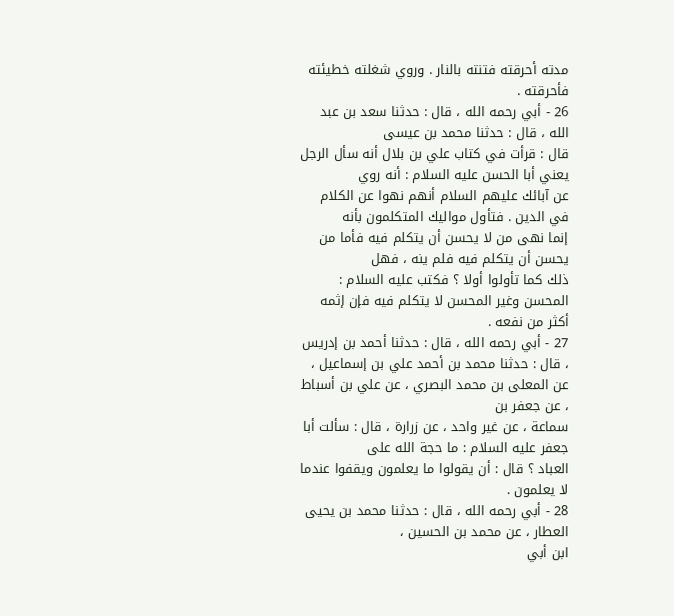مدته أحرقته فتنته بالنار . وروي شغلته خطيئته فأحرقته .
26 - أبي رحمه الله ، قال : حدثنا سعد بن عبد الله ، قال : حدثنا محمد بن عيسى
قال : قرأت في كتاب علي بن بلال أنه سأل الرجل يعني أبا الحسن عليه السلام : أنه روي
عن آبائك عليهم السلام أنهم نهوا عن الكلام في الدين . فتأول مواليك المتكلمون بأنه
إنما نهى من لا يحسن أن يتكلم فيه فأما من يحسن أن يتكلم فيه فلم ينه ، فهل
ذلك كما تأولوا أولا ؟ فكتب عليه السلام : المحسن وغير المحسن لا يتكلم فيه فإن إثمه
أكثر من نفعه .
27 - أبي رحمه الله ، قال : حدثنا أحمد بن إدريس ، قال : حدثنا محمد بن أحمد علي بن إسماعيل ، عن المعلى بن محمد البصري ، عن علي بن أسباط ، عن جعفر بن
سماعة ، عن غير واحد ، عن زرارة ، قال : سألت أبا جعفر عليه السلام : ما حجة الله على
العباد ؟ قال : أن يقولوا ما يعلمون ويقفوا عندما لا يعلمون .
28 - أبي رحمه الله ، قال : حدثنا محمد بن يحيى العطار ، عن محمد بن الحسين ،
ابن أبي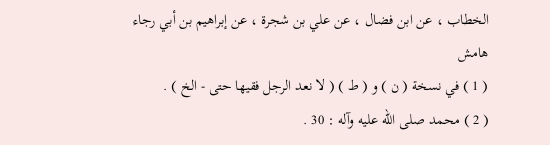الخطاب ، عن ابن فضال ، عن علي بن شجرة ، عن إبراهيم بن أبي رجاء
هامش
( 1 ) في نسخة ( ن ) و ( ط ) ( لا نعد الرجل فقيها حتى - الخ ) .
( 2 ) محمد صلى الله عليه وآله : 30 .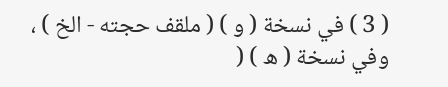( 3 ) في نسخة ( و ) ( ملقف حجته - الخ ) ، وفي نسخة ( ه ) (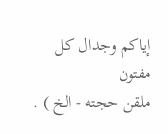إياكم وجدال كل مفتون
ملقن حجته - الخ ) .